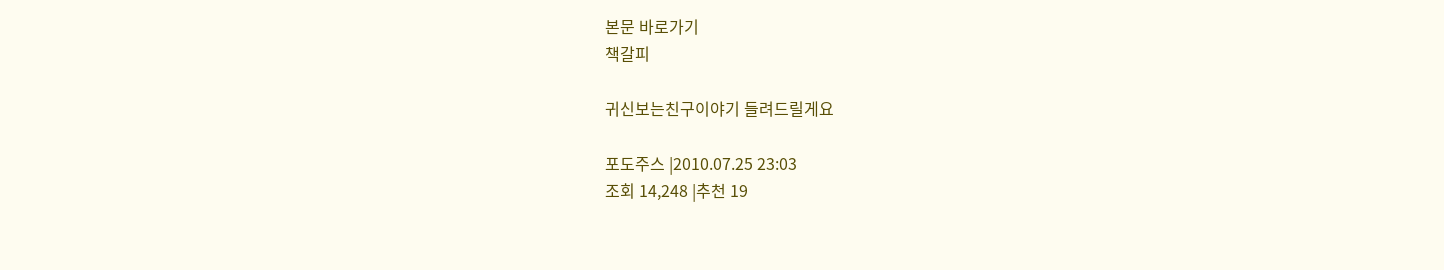본문 바로가기
책갈피

귀신보는친구이야기 들려드릴게요

포도주스 |2010.07.25 23:03
조회 14,248 |추천 19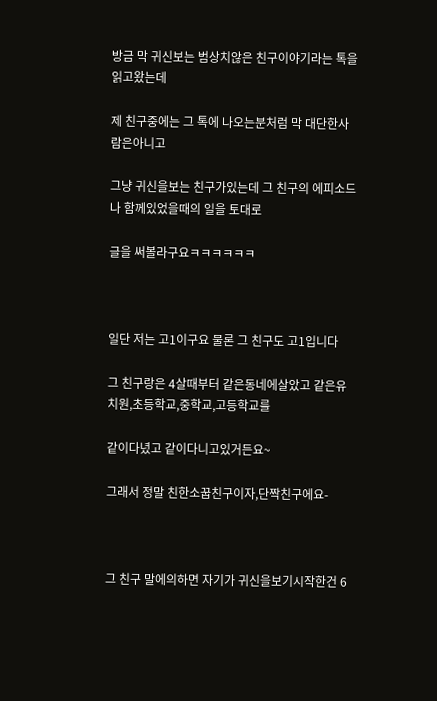방금 막 귀신보는 범상치않은 친구이야기라는 톡을읽고왔는데

제 친구중에는 그 톡에 나오는분처럼 막 대단한사람은아니고

그냥 귀신을보는 친구가있는데 그 친구의 에피소드나 함께있었을때의 일을 토대로

글을 써볼라구요ㅋㅋㅋㅋㅋㅋ



일단 저는 고1이구요 물론 그 친구도 고1입니다

그 친구랑은 4살때부터 같은동네에살았고 같은유치원,초등학교,중학교,고등학교를

같이다녔고 같이다니고있거든요~

그래서 정말 친한소꿉친구이자,단짝친구에요-



그 친구 말에의하면 자기가 귀신을보기시작한건 6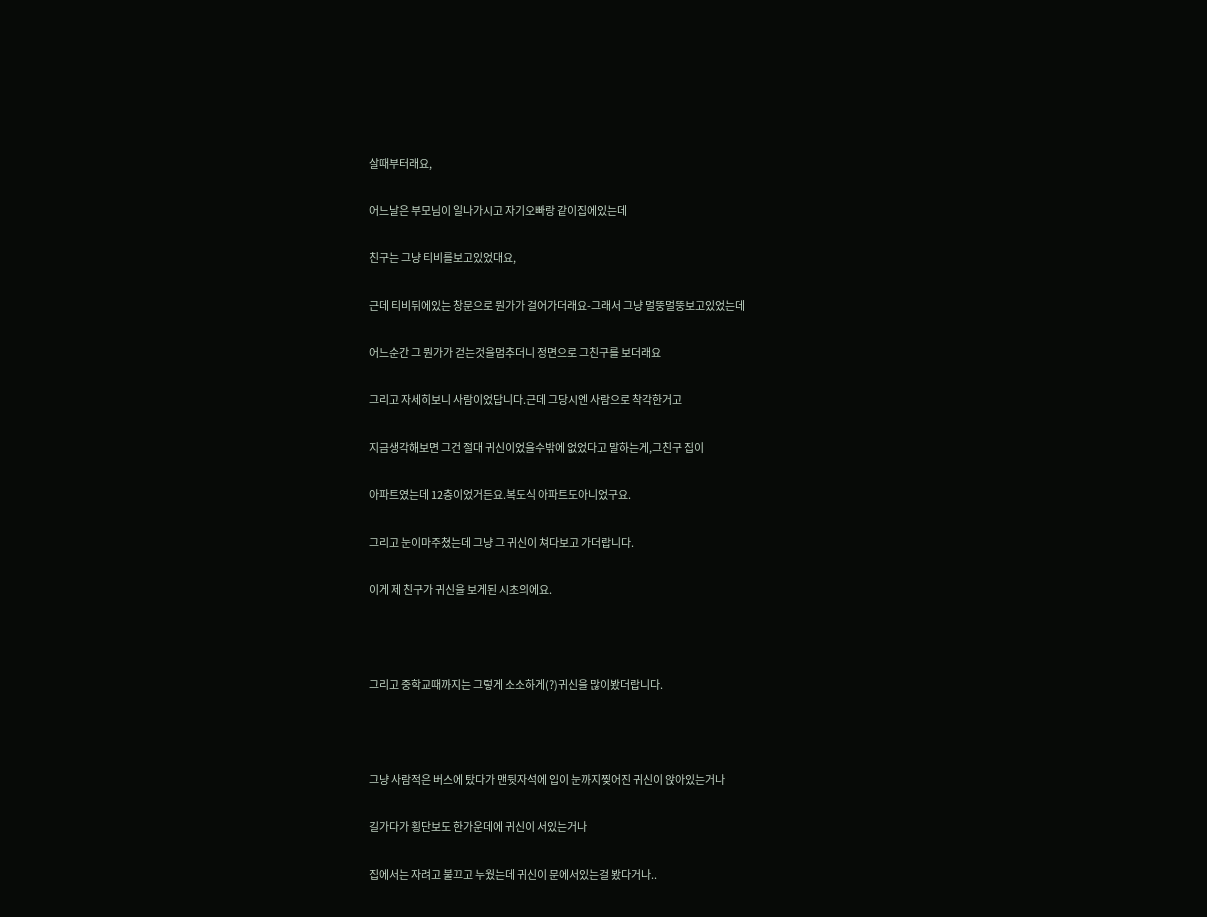살때부터래요,

어느날은 부모님이 일나가시고 자기오빠랑 같이집에있는데

친구는 그냥 티비를보고있었대요,

근데 티비뒤에있는 창문으로 뭔가가 걸어가더래요-그래서 그냥 멀뚱멀뚱보고있었는데

어느순간 그 뭔가가 걷는것을멈추더니 정면으로 그친구를 보더래요

그리고 자세히보니 사람이었답니다.근데 그당시엔 사람으로 착각한거고

지금생각해보면 그건 절대 귀신이었을수밖에 없었다고 말하는게,그친구 집이

아파트였는데 12층이었거든요.복도식 아파트도아니었구요.

그리고 눈이마주쳤는데 그냥 그 귀신이 쳐다보고 가더랍니다.

이게 제 친구가 귀신을 보게된 시초의에요.



그리고 중학교때까지는 그렇게 소소하게(?)귀신을 많이봤더랍니다.



그냥 사람적은 버스에 탔다가 맨뒷자석에 입이 눈까지찢어진 귀신이 앉아있는거나

길가다가 횡단보도 한가운데에 귀신이 서있는거나

집에서는 자려고 불끄고 누웠는데 귀신이 문에서있는걸 봤다거나..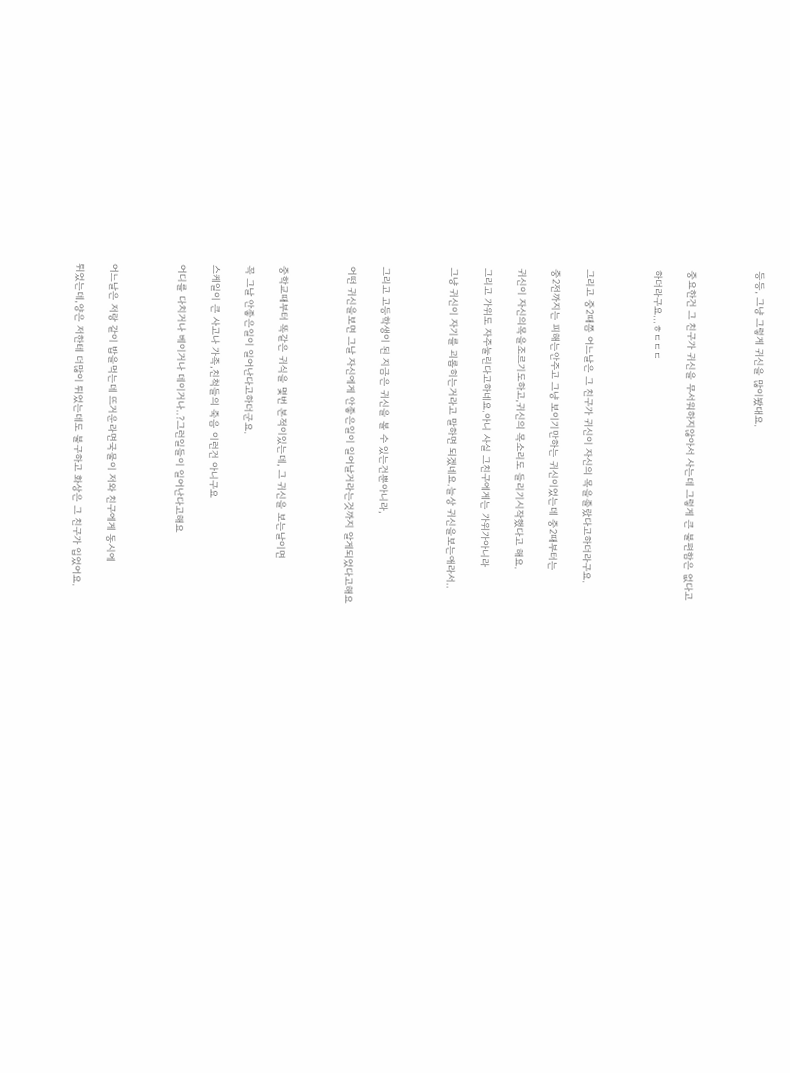등등, 그냥 그렇게 귀신을 많이봤대요.



중요한건 그 친구가 귀신을 무서워하지않아서 사는데 그렇게 큰 불편함은 없다고

하더라구요...ㅎㄷㄷㄷ



그리고 중2때쯤 어느날은 그 친구가 귀신이 자신의 목을졸랐다고하더라구요.

중2전까지는 피해는안주고 그냥 보이기만하는 귀신이었는데 중2때부터는

귀신이 자신의목을조르기도하고,귀신의 목소리도 들리기시작했다고 해요.

그리고 가위도 자주눌린다고하네요.아니 사실 그친구에게는 가위가아니라

그냥 귀신이 자기를 괴롭히는거라고 말하면 되겠네요.늘상 귀신을보는애라서..



그리고 고등학생이 된 지금은 귀신을 볼 수 있는건뿐아니라,

어떤 귀신을보면 그날 자신에게 안좋은일이 일어날거라는것까지 알게되었다고해요



중학교때부터 똑같은 귀식을 몇번 본적이있는데, 그 귀신을 보는날이면

꼭 그날 안좋은일이 일어난다고하더군요.

스케일이 큰 사고나 가족,친척들의 죽음 이런건 아니구요

어디를 다치거나 베이거나 데이거나..?그런일들이 일어난다고해요



어느날은 저랑 같이 밥을먹는데 뜨거운라면국물이 저와 친구에게 동시에

튀었는데,양은 저한테 더많이 튀었는데도 불구하고 화상은 그 친구가 입었어요.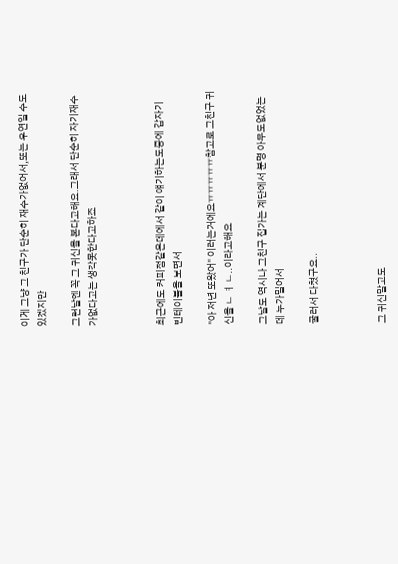이게 그냥 그 친구가 단순히 재수가없어서,또는 우연일 수도 있겠지만

그런날엔 꼭 그 귀신을 본다고해요.그래서 단순히 자기재수가없다고는 생각못한다고하죠



최근에도 커피점같은데에서 같이 얘기하는도중에 갑자기 빈테이블을 보면서

"아 저년 또왔어" 이러는거에요ㅠㅠㅠㅠㅠ참고로 그친구 귀신을 ㄴ ㅕ ㄴ..이라고해요

그날도 역시나 그친구 집가는 계단에서 분명 아무도없었는데 누가밀어서

굴러서 다쳤구요..



그 귀신말고도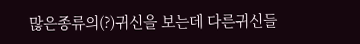많은종류의(?)귀신을 보는데 다른귀신들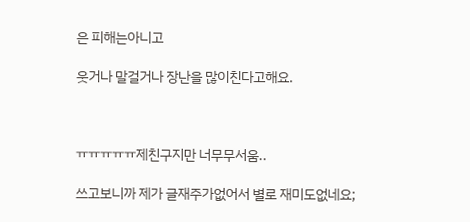은 피해는아니고

웃거나 말걸거나 장난을 많이친다고해요.



ㅠㅠㅠㅠㅠ제친구지만 너무무서움..

쓰고보니까 제가 글재주가없어서 별로 재미도없네요;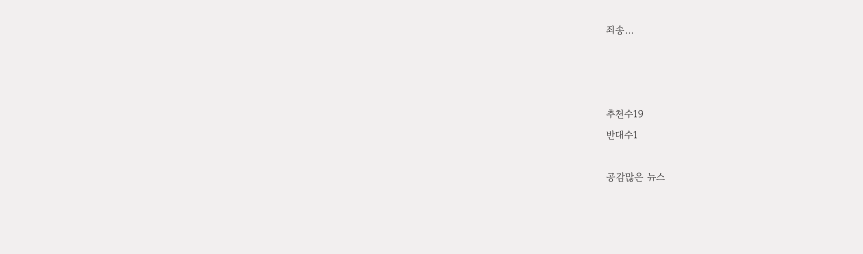죄송...



추천수19
반대수1

공감많은 뉴스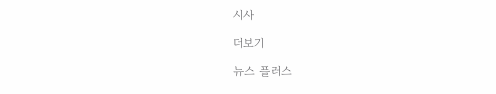시사

더보기

뉴스 플러스